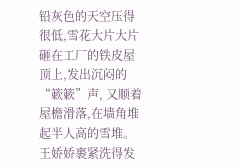铅灰色的天空压得很低,雪花大片大片砸在工厂的铁皮屋顶上,发出沉闷的“簌簌”声, 又顺着屋檐滑落,在墙角堆起半人高的雪堆。王娇娇裹紧洗得发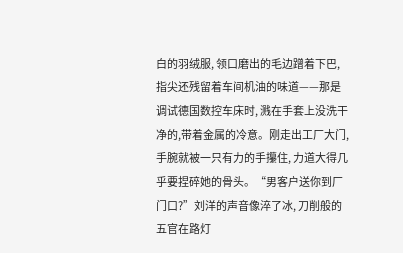白的羽绒服, 领口磨出的毛边蹭着下巴,指尖还残留着车间机油的味道——那是调试德国数控车床时, 溅在手套上没洗干净的,带着金属的冷意。刚走出工厂大门,手腕就被一只有力的手攥住, 力道大得几乎要捏碎她的骨头。“男客户送你到厂门口?”刘洋的声音像淬了冰, 刀削般的五官在路灯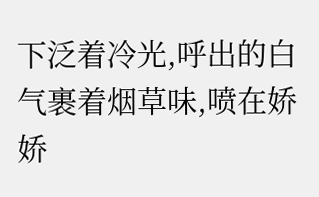下泛着冷光,呼出的白气裹着烟草味,喷在娇娇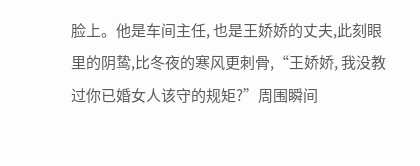脸上。他是车间主任, 也是王娇娇的丈夫,此刻眼里的阴鸷,比冬夜的寒风更刺骨,“王娇娇, 我没教过你已婚女人该守的规矩?”周围瞬间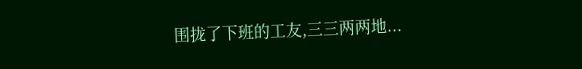围拢了下班的工友,三三两两地...